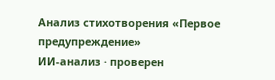Анализ стихотворения «Первое предупреждение»
ИИ-анализ · проверен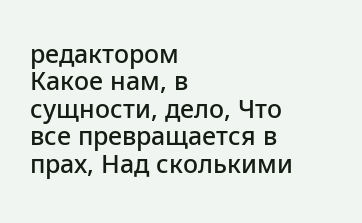редактором
Какое нам, в сущности, дело, Что все превращается в прах, Над сколькими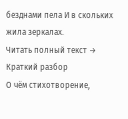безднами пела И в скольких жила зеркалах.
Читать полный текст →
Краткий разбор
О чём стихотворение,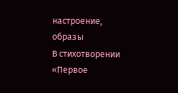настроение, образы
В стихотворении «Первое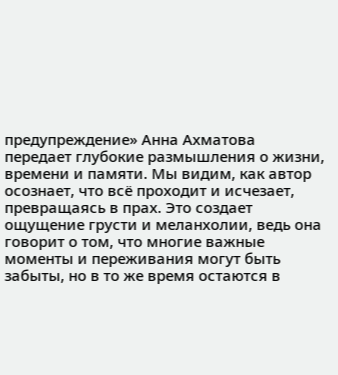предупреждение» Анна Ахматова передает глубокие размышления о жизни, времени и памяти. Мы видим, как автор осознает, что всё проходит и исчезает, превращаясь в прах. Это создает ощущение грусти и меланхолии, ведь она говорит о том, что многие важные моменты и переживания могут быть забыты, но в то же время остаются в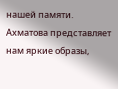нашей памяти.
Ахматова представляет нам яркие образы,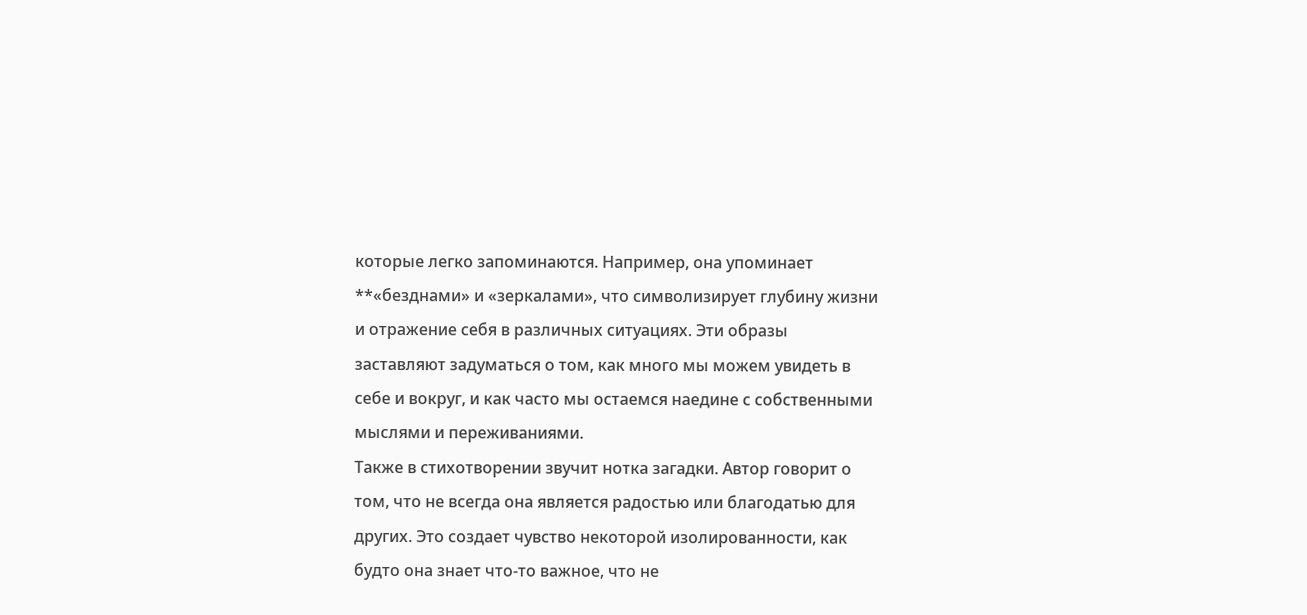которые легко запоминаются. Например, она упоминает **«безднами» и «зеркалами», что символизирует глубину жизни и отражение себя в различных ситуациях. Эти образы заставляют задуматься о том, как много мы можем увидеть в себе и вокруг, и как часто мы остаемся наедине с собственными мыслями и переживаниями.
Также в стихотворении звучит нотка загадки. Автор говорит о том, что не всегда она является радостью или благодатью для других. Это создает чувство некоторой изолированности, как будто она знает что-то важное, что не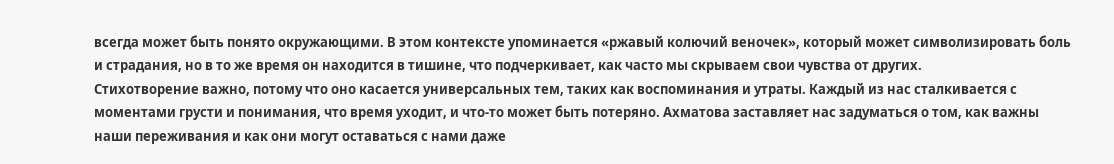всегда может быть понято окружающими. В этом контексте упоминается «ржавый колючий веночек», который может символизировать боль и страдания, но в то же время он находится в тишине, что подчеркивает, как часто мы скрываем свои чувства от других.
Стихотворение важно, потому что оно касается универсальных тем, таких как воспоминания и утраты. Каждый из нас сталкивается с моментами грусти и понимания, что время уходит, и что-то может быть потеряно. Ахматова заставляет нас задуматься о том, как важны наши переживания и как они могут оставаться с нами даже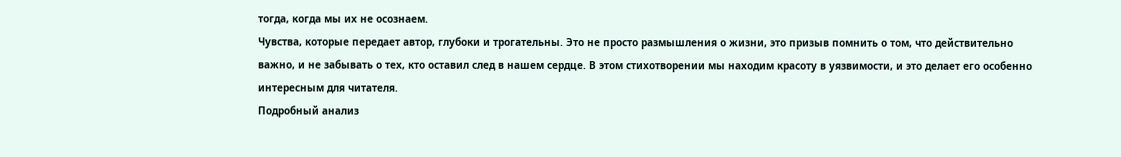тогда, когда мы их не осознаем.
Чувства, которые передает автор, глубоки и трогательны. Это не просто размышления о жизни, это призыв помнить о том, что действительно важно, и не забывать о тех, кто оставил след в нашем сердце. В этом стихотворении мы находим красоту в уязвимости, и это делает его особенно интересным для читателя.
Подробный анализ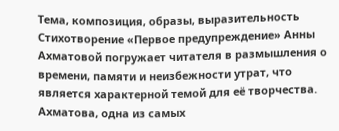Тема, композиция, образы, выразительность
Стихотворение «Первое предупреждение» Анны Ахматовой погружает читателя в размышления о времени, памяти и неизбежности утрат, что является характерной темой для её творчества. Ахматова, одна из самых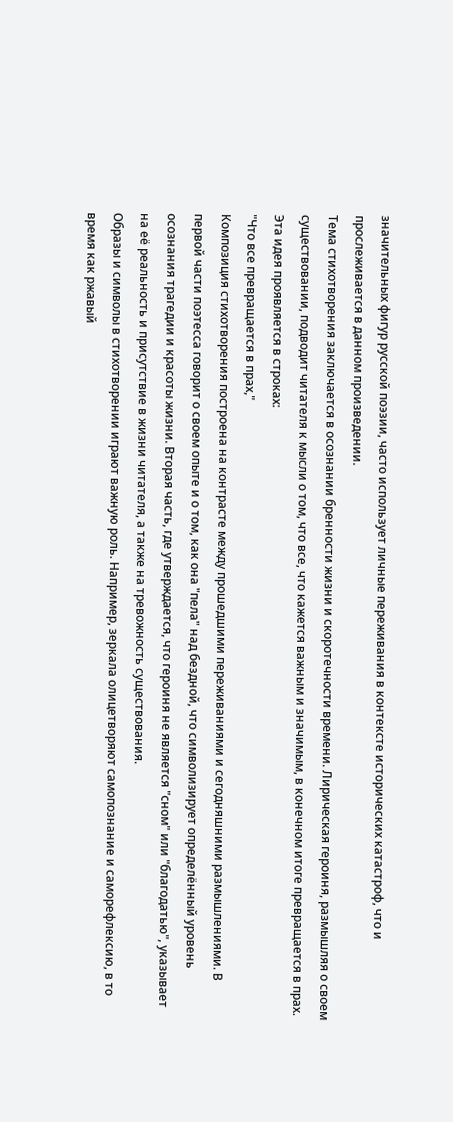значительных фигур русской поэзии, часто использует личные переживания в контексте исторических катастроф, что и прослеживается в данном произведении.
Тема стихотворения заключается в осознании бренности жизни и скоротечности времени. Лирическая героиня, размышляя о своем существовании, подводит читателя к мысли о том, что все, что кажется важным и значимым, в конечном итоге превращается в прах. Эта идея проявляется в строках:
"Что все превращается в прах,"
Композиция стихотворения построена на контрасте между прошедшими переживаниями и сегодняшними размышлениями. В первой части поэтесса говорит о своем опыте и о том, как она "пела" над бездной, что символизирует определённый уровень осознания трагедии и красоты жизни. Вторая часть, где утверждается, что героиня не является "сном" или "благодатью", указывает на её реальность и присутствие в жизни читателя, а также на тревожность существования.
Образы и символы в стихотворении играют важную роль. Например, зеркала олицетворяют самопознание и саморефлексию, в то время как ржавый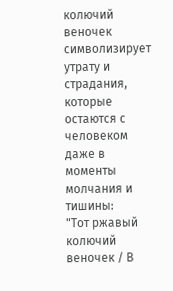колючий веночек символизирует утрату и страдания, которые остаются с человеком даже в моменты молчания и тишины:
"Тот ржавый колючий веночек / В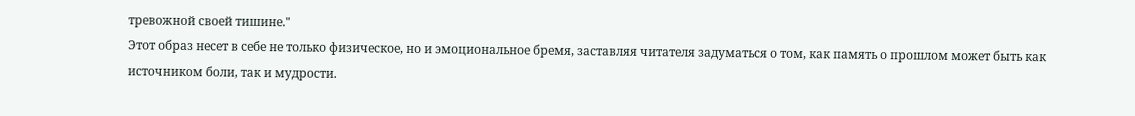тревожной своей тишине."
Этот образ несет в себе не только физическое, но и эмоциональное бремя, заставляя читателя задуматься о том, как память о прошлом может быть как источником боли, так и мудрости.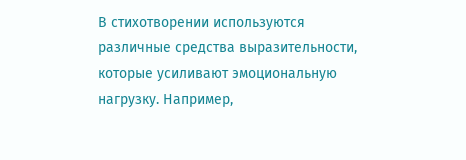В стихотворении используются различные средства выразительности, которые усиливают эмоциональную нагрузку. Например,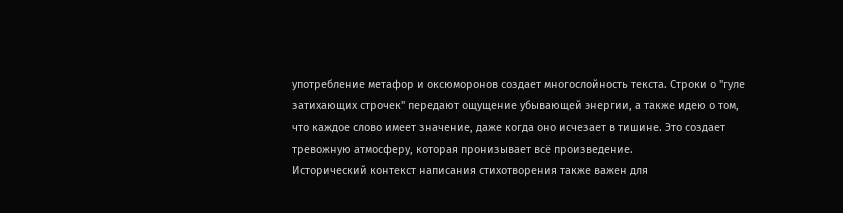употребление метафор и оксюморонов создает многослойность текста. Строки о "гуле затихающих строчек" передают ощущение убывающей энергии, а также идею о том, что каждое слово имеет значение, даже когда оно исчезает в тишине. Это создает тревожную атмосферу, которая пронизывает всё произведение.
Исторический контекст написания стихотворения также важен для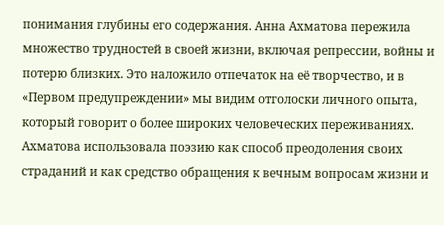понимания глубины его содержания. Анна Ахматова пережила множество трудностей в своей жизни, включая репрессии, войны и потерю близких. Это наложило отпечаток на её творчество, и в «Первом предупреждении» мы видим отголоски личного опыта, который говорит о более широких человеческих переживаниях. Ахматова использовала поэзию как способ преодоления своих страданий и как средство обращения к вечным вопросам жизни и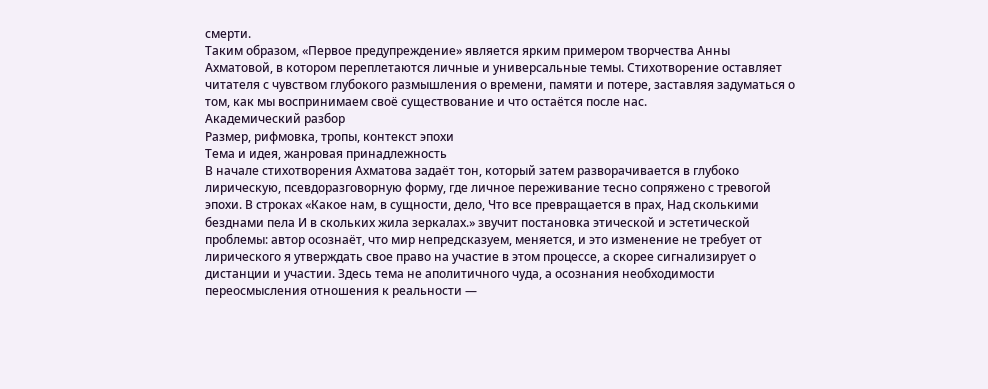смерти.
Таким образом, «Первое предупреждение» является ярким примером творчества Анны Ахматовой, в котором переплетаются личные и универсальные темы. Стихотворение оставляет читателя с чувством глубокого размышления о времени, памяти и потере, заставляя задуматься о том, как мы воспринимаем своё существование и что остаётся после нас.
Академический разбор
Размер, рифмовка, тропы, контекст эпохи
Тема и идея, жанровая принадлежность
В начале стихотворения Ахматова задаёт тон, который затем разворачивается в глубоко лирическую, псевдоразговорную форму, где личное переживание тесно сопряжено с тревогой эпохи. В строках «Какое нам, в сущности, дело, Что все превращается в прах, Над сколькими безднами пела И в скольких жила зеркалах.» звучит постановка этической и эстетической проблемы: автор осознаёт, что мир непредсказуем, меняется, и это изменение не требует от лирического я утверждать свое право на участие в этом процессе, а скорее сигнализирует о дистанции и участии. Здесь тема не аполитичного чуда, а осознания необходимости переосмысления отношения к реальности —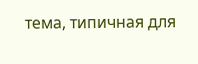тема, типичная для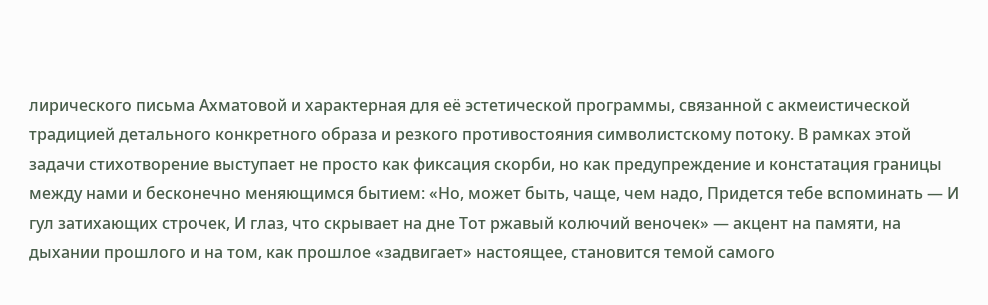лирического письма Ахматовой и характерная для её эстетической программы, связанной с акмеистической традицией детального конкретного образа и резкого противостояния символистскому потоку. В рамках этой задачи стихотворение выступает не просто как фиксация скорби, но как предупреждение и констатация границы между нами и бесконечно меняющимся бытием: «Но, может быть, чаще, чем надо, Придется тебе вспоминать — И гул затихающих строчек, И глаз, что скрывает на дне Тот ржавый колючий веночек» — акцент на памяти, на дыхании прошлого и на том, как прошлое «задвигает» настоящее, становится темой самого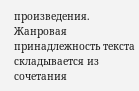произведения.
Жанровая принадлежность текста складывается из сочетания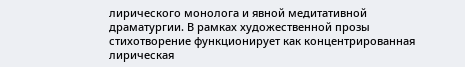лирического монолога и явной медитативной драматургии. В рамках художественной прозы стихотворение функционирует как концентрированная лирическая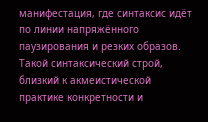манифестация, где синтаксис идёт по линии напряжённого паузирования и резких образов. Такой синтаксический строй, близкий к акмеистической практике конкретности и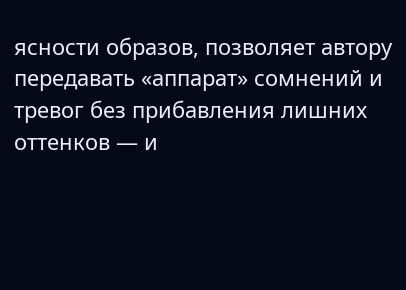ясности образов, позволяет автору передавать «аппарат» сомнений и тревог без прибавления лишних оттенков — и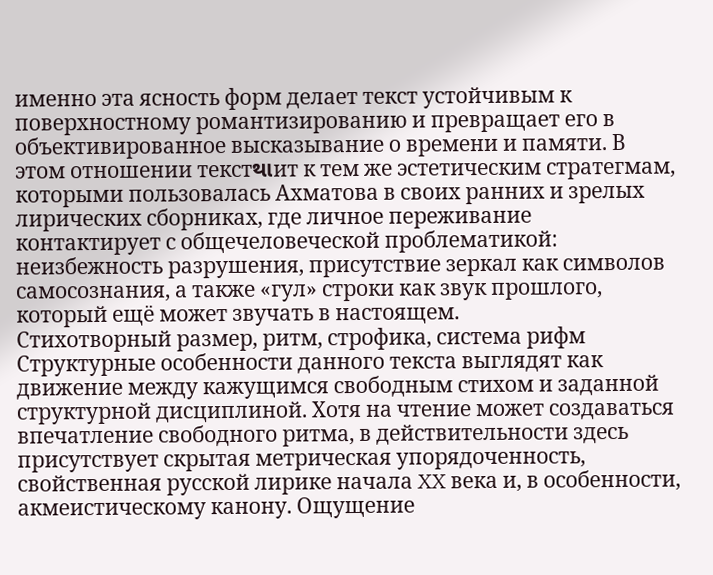именно эта ясность форм делает текст устойчивым к поверхностному романтизированию и превращает его в объективированное высказывание о времени и памяти. В этом отношении текстથાит к тем же эстетическим стратегмам, которыми пользовалась Ахматова в своих ранних и зрелых лирических сборниках, где личное переживание контактирует с общечеловеческой проблематикой: неизбежность разрушения, присутствие зеркал как символов самосознания, а также «гул» строки как звук прошлого, который ещё может звучать в настоящем.
Стихотворный размер, ритм, строфика, система рифм
Структурные особенности данного текста выглядят как движение между кажущимся свободным стихом и заданной структурной дисциплиной. Хотя на чтение может создаваться впечатление свободного ритма, в действительности здесь присутствует скрытая метрическая упорядоченность, свойственная русской лирике начала XX века и, в особенности, акмеистическому канону. Ощущение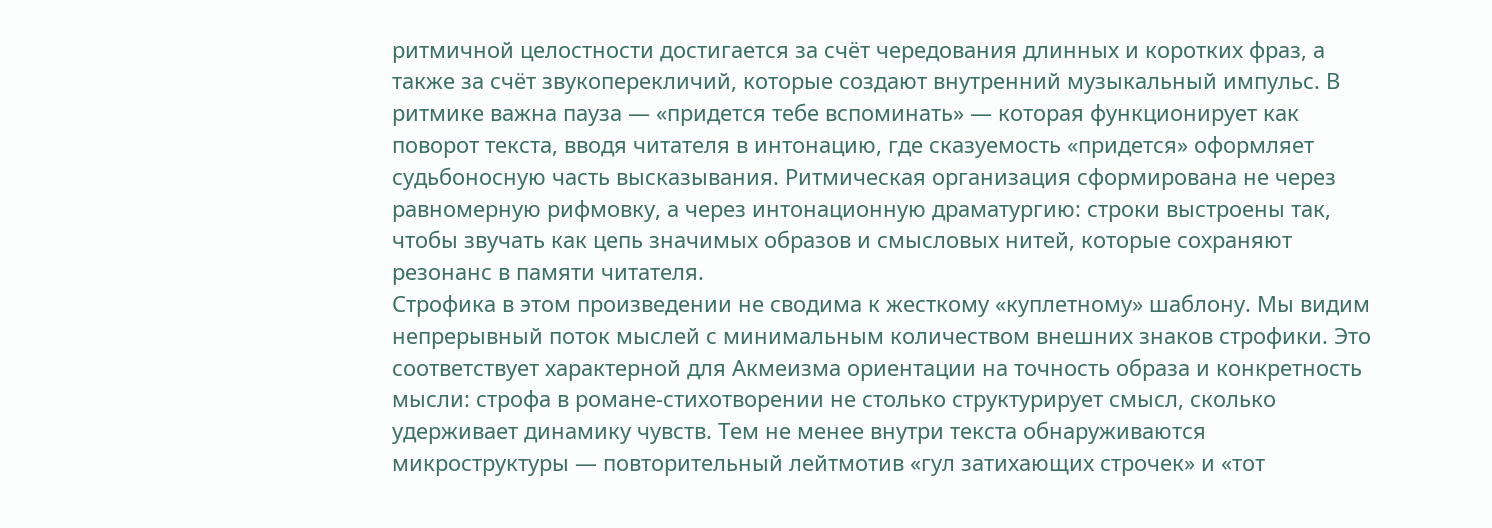ритмичной целостности достигается за счёт чередования длинных и коротких фраз, а также за счёт звукоперекличий, которые создают внутренний музыкальный импульс. В ритмике важна пауза — «придется тебе вспоминать» — которая функционирует как поворот текста, вводя читателя в интонацию, где сказуемость «придется» оформляет судьбоносную часть высказывания. Ритмическая организация сформирована не через равномерную рифмовку, а через интонационную драматургию: строки выстроены так, чтобы звучать как цепь значимых образов и смысловых нитей, которые сохраняют резонанс в памяти читателя.
Строфика в этом произведении не сводима к жесткому «куплетному» шаблону. Мы видим непрерывный поток мыслей с минимальным количеством внешних знаков строфики. Это соответствует характерной для Акмеизма ориентации на точность образа и конкретность мысли: строфа в романе-стихотворении не столько структурирует смысл, сколько удерживает динамику чувств. Тем не менее внутри текста обнаруживаются микроструктуры — повторительный лейтмотив «гул затихающих строчек» и «тот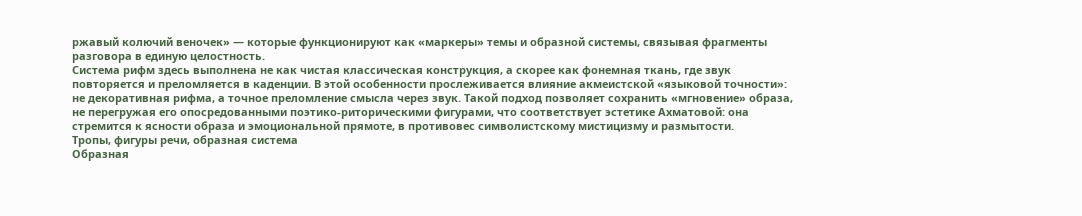ржавый колючий веночек» — которые функционируют как «маркеры» темы и образной системы, связывая фрагменты разговора в единую целостность.
Система рифм здесь выполнена не как чистая классическая конструкция, а скорее как фонемная ткань, где звук повторяется и преломляется в каденции. В этой особенности прослеживается влияние акмеистской «языковой точности»: не декоративная рифма, а точное преломление смысла через звук. Такой подход позволяет сохранить «мгновение» образа, не перегружая его опосредованными поэтико-риторическими фигурами, что соответствует эстетике Ахматовой: она стремится к ясности образа и эмоциональной прямоте, в противовес символистскому мистицизму и размытости.
Тропы, фигуры речи, образная система
Образная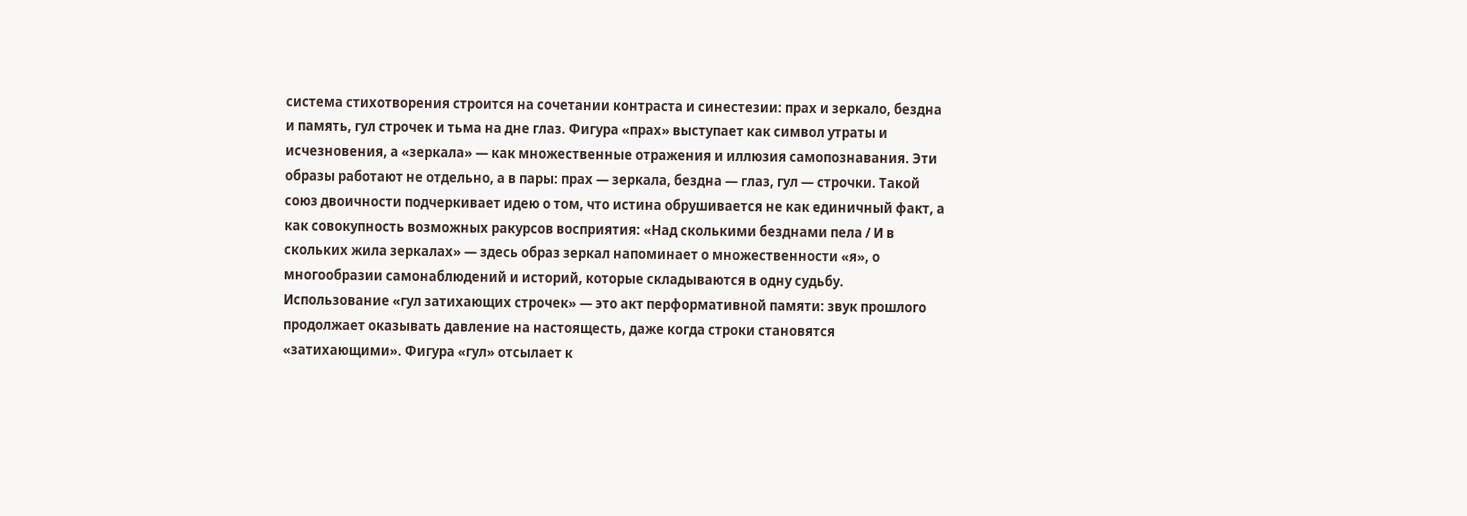система стихотворения строится на сочетании контраста и синестезии: прах и зеркало, бездна и память, гул строчек и тьма на дне глаз. Фигура «прах» выступает как символ утраты и исчезновения, а «зеркала» — как множественные отражения и иллюзия самопознавания. Эти образы работают не отдельно, а в пары: прах — зеркала, бездна — глаз, гул — строчки. Такой союз двоичности подчеркивает идею о том, что истина обрушивается не как единичный факт, а как совокупность возможных ракурсов восприятия: «Над сколькими безднами пела / И в скольких жила зеркалах» — здесь образ зеркал напоминает о множественности «я», о многообразии самонаблюдений и историй, которые складываются в одну судьбу.
Использование «гул затихающих строчек» — это акт перформативной памяти: звук прошлого продолжает оказывать давление на настоящесть, даже когда строки становятся «затихающими». Фигура «гул» отсылает к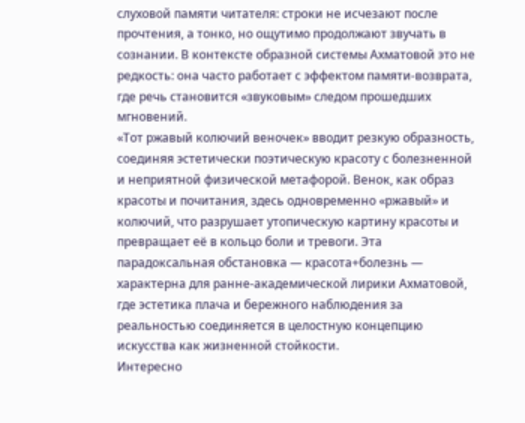слуховой памяти читателя: строки не исчезают после прочтения, а тонко, но ощутимо продолжают звучать в сознании. В контексте образной системы Ахматовой это не редкость: она часто работает с эффектом памяти-возврата, где речь становится «звуковым» следом прошедших мгновений.
«Тот ржавый колючий веночек» вводит резкую образность, соединяя эстетически поэтическую красоту с болезненной и неприятной физической метафорой. Венок, как образ красоты и почитания, здесь одновременно «ржавый» и колючий, что разрушает утопическую картину красоты и превращает её в кольцо боли и тревоги. Эта парадоксальная обстановка — красота+болезнь — характерна для ранне-академической лирики Ахматовой, где эстетика плача и бережного наблюдения за реальностью соединяется в целостную концепцию искусства как жизненной стойкости.
Интересно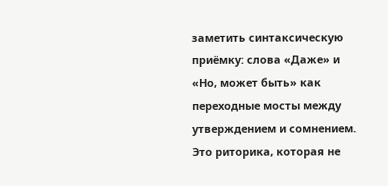заметить синтаксическую приёмку: слова «Даже» и «Но, может быть» как переходные мосты между утверждением и сомнением. Это риторика, которая не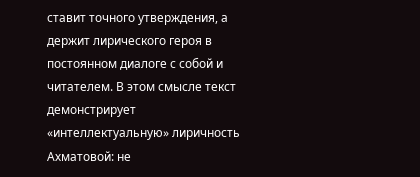ставит точного утверждения, а держит лирического героя в постоянном диалоге с собой и читателем. В этом смысле текст демонстрирует «интеллектуальную» лиричность Ахматовой: не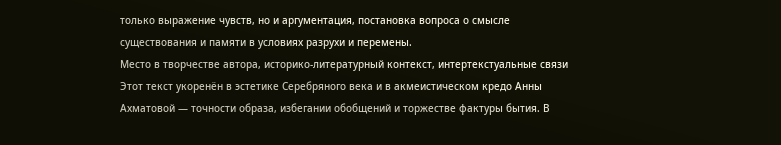только выражение чувств, но и аргументация, постановка вопроса о смысле существования и памяти в условиях разрухи и перемены.
Место в творчестве автора, историко-литературный контекст, интертекстуальные связи
Этот текст укоренён в эстетике Серебряного века и в акмеистическом кредо Анны Ахматовой — точности образа, избегании обобщений и торжестве фактуры бытия. В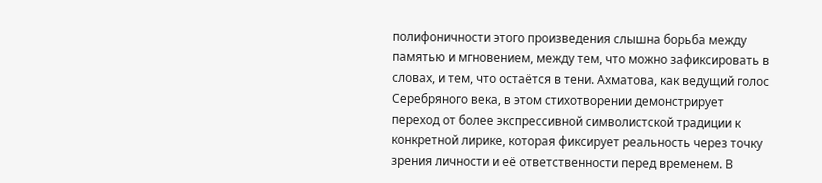полифоничности этого произведения слышна борьба между памятью и мгновением, между тем, что можно зафиксировать в словах, и тем, что остаётся в тени. Ахматова, как ведущий голос Серебряного века, в этом стихотворении демонстрирует переход от более экспрессивной символистской традиции к конкретной лирике, которая фиксирует реальность через точку зрения личности и её ответственности перед временем. В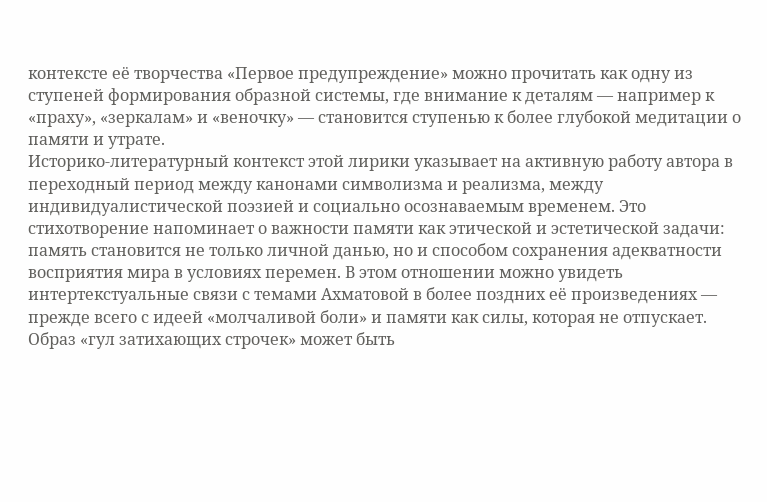контексте её творчества «Первое предупреждение» можно прочитать как одну из ступеней формирования образной системы, где внимание к деталям — например к «праху», «зеркалам» и «веночку» — становится ступенью к более глубокой медитации о памяти и утрате.
Историко-литературный контекст этой лирики указывает на активную работу автора в переходный период между канонами символизма и реализма, между индивидуалистической поэзией и социально осознаваемым временем. Это стихотворение напоминает о важности памяти как этической и эстетической задачи: память становится не только личной данью, но и способом сохранения адекватности восприятия мира в условиях перемен. В этом отношении можно увидеть интертекстуальные связи с темами Ахматовой в более поздних её произведениях — прежде всего с идеей «молчаливой боли» и памяти как силы, которая не отпускает. Образ «гул затихающих строчек» может быть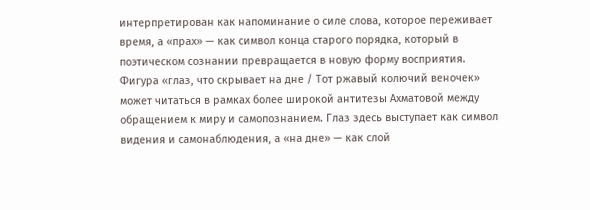интерпретирован как напоминание о силе слова, которое переживает время, а «прах» — как символ конца старого порядка, который в поэтическом сознании превращается в новую форму восприятия.
Фигура «глаз, что скрывает на дне / Тот ржавый колючий веночек» может читатьcя в рамках более широкой антитезы Ахматовой между обращением к миру и самопознанием. Глаз здесь выступает как символ видения и самонаблюдения, а «на дне» — как слой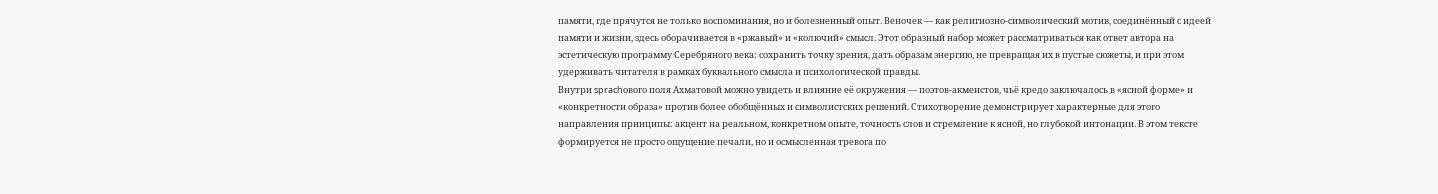памяти, где прячутся не только воспоминания, но и болезненный опыт. Веночек — как религиозно-символический мотив, соединённый с идеей памяти и жизни, здесь оборачивается в «ржавый» и «колючий» смысл. Этот образный набор может рассматриваться как ответ автора на эстетическую программу Серебряного века: сохранить точку зрения, дать образам энергию, не превращая их в пустые сюжеты, и при этом удерживать читателя в рамках буквального смысла и психологической правды.
Внутри sprachового поля Ахматовой можно увидеть и влияние её окружения — поэтов-акмеистов, чьё кредо заключалось в «ясной форме» и «конкретности образа» против более обобщённых и символистских решений. Стихотворение демонстрирует характерные для этого направления принципы: акцент на реальном, конкретном опыте, точность слов и стремление к ясной, но глубокой интонации. В этом тексте формируется не просто ощущение печали, но и осмысленная тревога по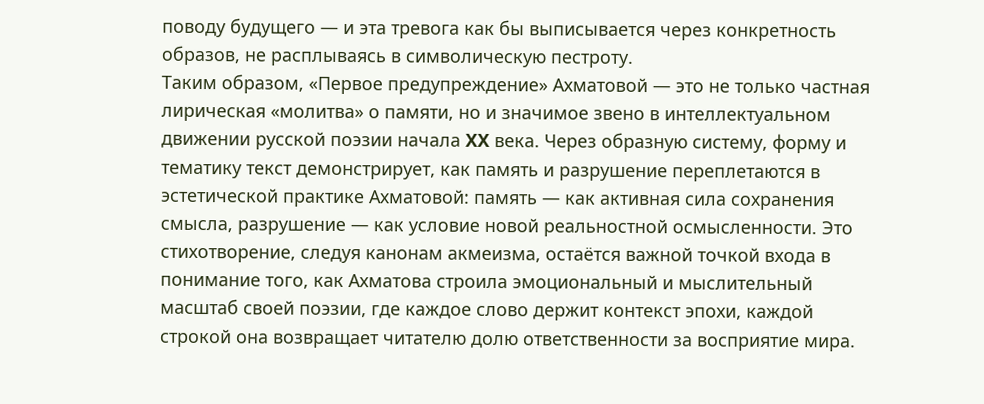поводу будущего — и эта тревога как бы выписывается через конкретность образов, не расплываясь в символическую пестроту.
Таким образом, «Первое предупреждение» Ахматовой — это не только частная лирическая «молитва» о памяти, но и значимое звено в интеллектуальном движении русской поэзии начала XX века. Через образную систему, форму и тематику текст демонстрирует, как память и разрушение переплетаются в эстетической практике Ахматовой: память — как активная сила сохранения смысла, разрушение — как условие новой реальностной осмысленности. Это стихотворение, следуя канонам акмеизма, остаётся важной точкой входа в понимание того, как Ахматова строила эмоциональный и мыслительный масштаб своей поэзии, где каждое слово держит контекст эпохи, каждой строкой она возвращает читателю долю ответственности за восприятие мира.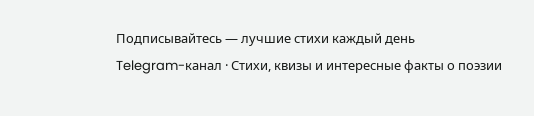Подписывайтесь — лучшие стихи каждый день
Telegram-канал · Стихи, квизы и интересные факты о поэзии